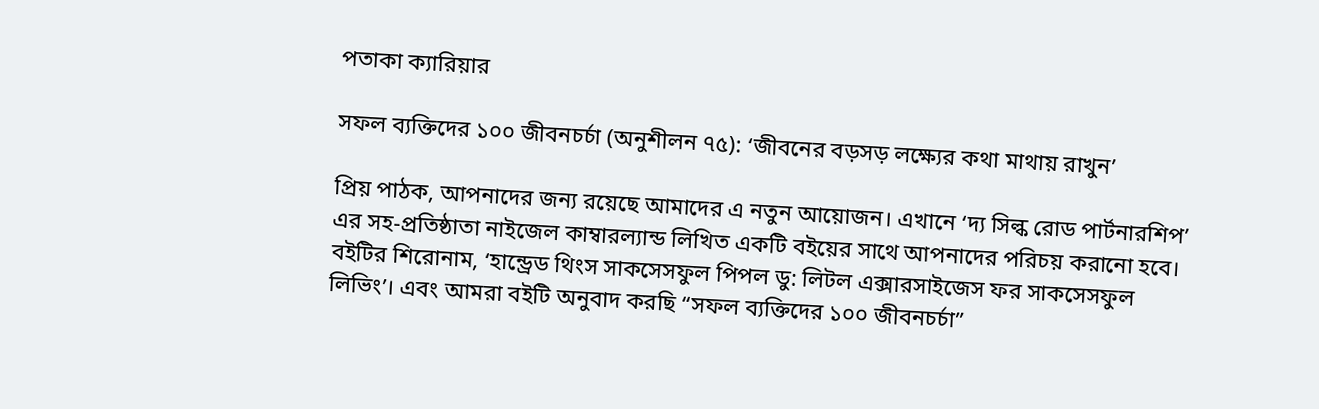পতাকা ক্যারিয়ার

সফল ব্যক্তিদের ১০০ জীবনচর্চা (অনুশীলন ৭৫): ‘জীবনের বড়সড় লক্ষ্যের কথা মাথায় রাখুন’

প্রিয় পাঠক, আপনাদের জন্য রয়েছে আমাদের এ নতুন আয়োজন। এখানে ‘দ্য সিল্ক রোড পার্টনারশিপ’ এর সহ-প্রতিষ্ঠাতা নাইজেল কাম্বারল্যান্ড লিখিত একটি বইয়ের সাথে আপনাদের পরিচয় করানো হবে। বইটির শিরোনাম, ‘হান্ড্রেড থিংস সাকসেসফুল পিপল ডু: লিটল এক্সারসাইজেস ফর সাকসেসফুল লিভিং’। এবং আমরা বইটি অনুবাদ করছি “সফল ব্যক্তিদের ১০০ জীবনচর্চা”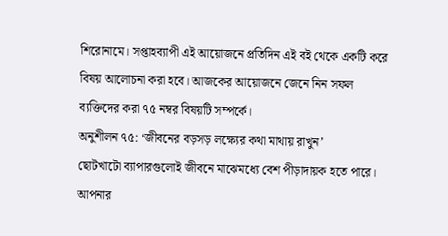শিরোনামে। সপ্তাহব্যাপী এই আয়োজনে প্রতিদিন এই বই থেকে একটি করে বিষয় আলোচনা করা হবে। আজকের আয়োজনে জেনে নিন সফল ব্যক্তিদের করা ৭৫ নম্বর বিষয়টি সম্পর্কে।
অনুশীলন ৭৫: ‘জীবনের বড়সড় লক্ষ্যের কথা মাথায় রাখুন’
ছোটখাটো ব্যাপারগুলোই জীবনে মাঝেমধ্যে বেশ পীড়াদায়ক হতে পারে। আপনার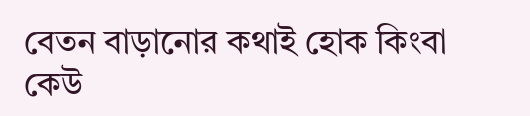বেতন বাড়ানোর কথাই হোক কিংবা কেউ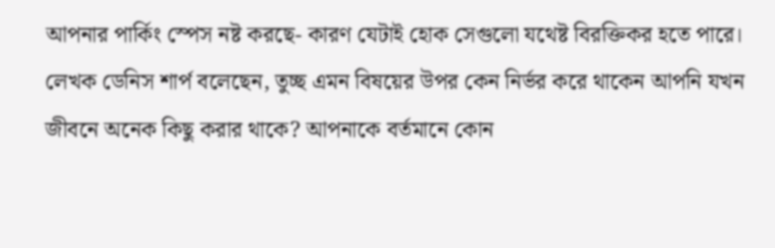আপনার পার্কিং স্পেস নষ্ট করছে- কারণ যেটাই হোক সেগুলো যথেষ্ট বিরক্তিকর হতে পারে।
লেখক ডেনিস শার্প বলেছেন, তুচ্ছ এমন বিষয়ের উপর কেন নির্ভর করে থাকেন আপনি যখন জীবনে অনেক কিছু করার থাকে? আপনাকে বর্তমানে কোন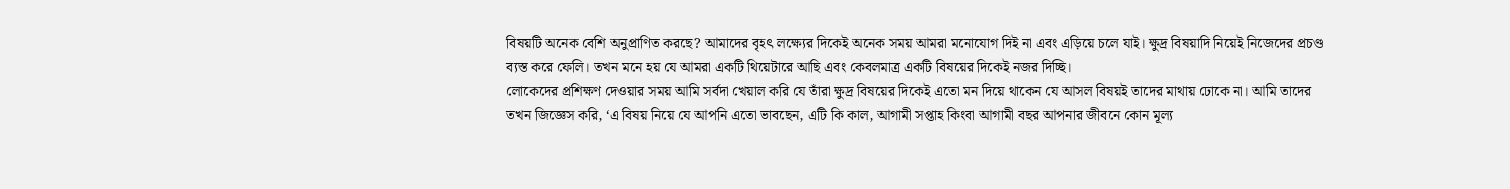বিষয়টি অনেক বেশি অনুপ্রাণিত করছে? আমাদের বৃহৎ লক্ষ্যের দিকেই অনেক সময় আমরা মনোযোগ দিই না এবং এড়িয়ে চলে যাই। ক্ষুদ্র বিষয়াদি নিয়েই নিজেদের প্রচণ্ড ব্যস্ত করে ফেলি। তখন মনে হয় যে আমরা একটি থিয়েটারে আছি এবং কেবলমাত্র একটি বিষয়ের দিকেই নজর দিচ্ছি।
লোকেদের প্রশিক্ষণ দেওয়ার সময় আমি সর্বদা খেয়াল করি যে তাঁরা ক্ষুদ্র বিষয়ের দিকেই এতো মন দিয়ে থাকেন যে আসল বিষয়ই তাদের মাথায় ঢোকে না। আমি তাদের তখন জিজ্ঞেস করি, ‘এ বিষয় নিয়ে যে আপনি এতো ভাবছেন, এটি কি কাল, আগামী সপ্তাহ কিংবা আগামী বছর আপনার জীবনে কোন মূল্য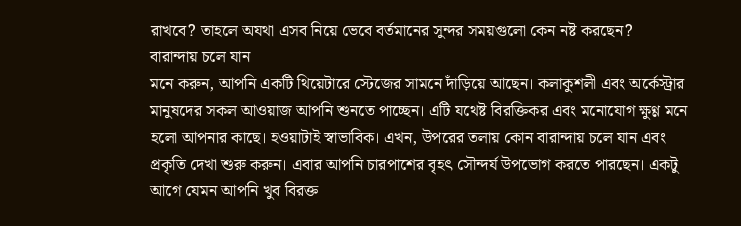রাখবে? তাহলে অযথা এসব নিয়ে ভেবে বর্তমানের সুন্দর সময়গুলো কেন নষ্ট করছেন?
বারান্দায় চলে যান
মনে করুন, আপনি একটি থিয়েটারে স্টেজের সামনে দাঁড়িয়ে আছেন। কলাকুশলী এবং অর্কেস্ট্রার মানুষদের সকল আওয়াজ আপনি শুনতে পাচ্ছেন। এটি যথেষ্ট বিরক্তিকর এবং মনোযোগ ক্ষুণ্ণ মনে হলো আপনার কাছে। হওয়াটাই স্বাভাবিক। এখন, উপরের তলায় কোন বারান্দায় চলে যান এবং প্রকৃতি দেখা শুরু করুন। এবার আপনি চারপাশের বৃহৎ সৌন্দর্য উপভোগ করতে পারছেন। একটু আগে যেমন আপনি খুব বিরক্ত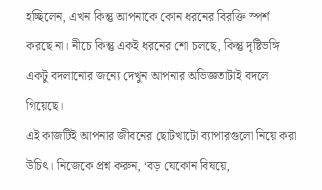হচ্ছিলেন, এখন কিন্তু আপনাকে কোন ধরনের বিরক্তি স্পর্শ করছে না। নীচে কিন্তু একই ধরনের শো চলছে, কিন্তু দৃষ্টিভঙ্গি একটু বদলানোর জন্যে দেখুন আপনার অভিজ্ঞতাটাই বদলে গিয়েছে।
এই কাজটিই আপনার জীবনের ছোটখাটো ব্যাপারগুলো নিয়ে করা উচিৎ। নিজেকে প্রশ্ন করুন, ‘বড় যেকোন বিষয়ে,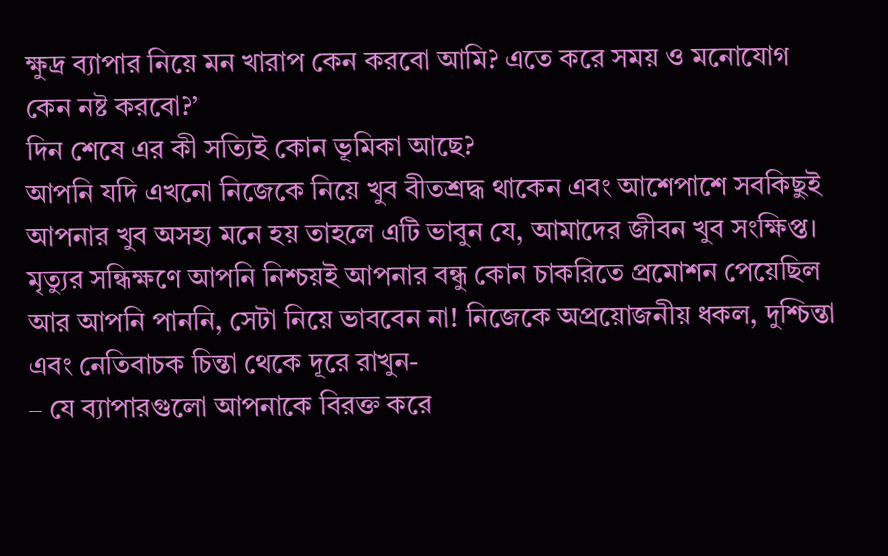ক্ষুদ্র ব্যাপার নিয়ে মন খারাপ কেন করবো আমি? এতে করে সময় ও মনোযোগ কেন নষ্ট করবো?’
দিন শেষে এর কী সত্যিই কোন ভূমিকা আছে?
আপনি যদি এখনো নিজেকে নিয়ে খুব বীতশ্রদ্ধ থাকেন এবং আশেপাশে সবকিছুই আপনার খুব অসহ্য মনে হয় তাহলে এটি ভাবুন যে, আমাদের জীবন খুব সংক্ষিপ্ত। মৃত্যুর সন্ধিক্ষণে আপনি নিশ্চয়ই আপনার বন্ধু কোন চাকরিতে প্রমোশন পেয়েছিল আর আপনি পাননি, সেটা নিয়ে ভাববেন না! নিজেকে অপ্রয়োজনীয় ধকল, দুশ্চিন্তা এবং নেতিবাচক চিন্তা থেকে দূরে রাখুন-
– যে ব্যাপারগুলো আপনাকে বিরক্ত করে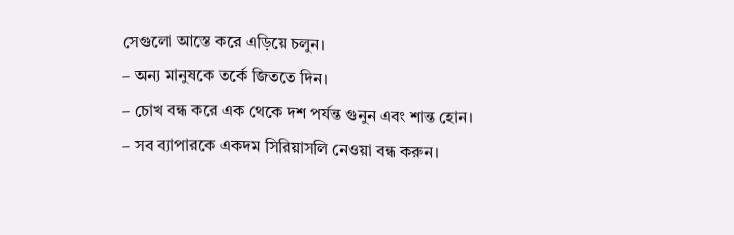সেগুলো আস্তে করে এড়িয়ে চলুন।
– অন্য মানুষকে তর্কে জিততে দিন।
– চোখ বন্ধ করে এক থেকে দশ পর্যন্ত গুনুন এবং শান্ত হোন।
– সব ব্যাপারকে একদম সিরিয়াসলি নেওয়া বন্ধ করুন।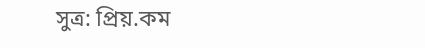সুত্র: প্রিয়.কম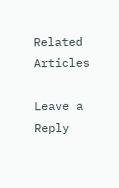Related Articles

Leave a Reply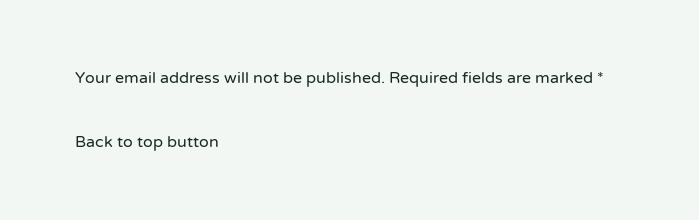Your email address will not be published. Required fields are marked *

Back to top button